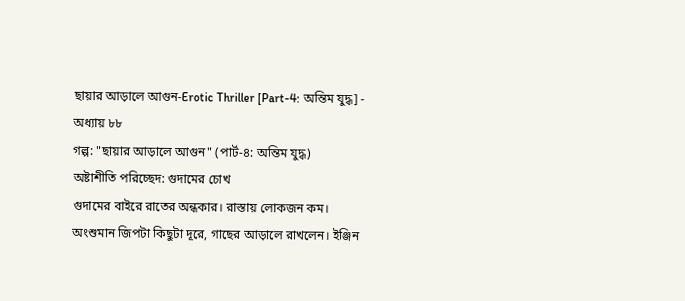ছায়ার আড়ালে আগুন-Erotic Thriller [Part-4: অন্তিম যুদ্ধ] - অধ্যায় ৮৮
গল্প: "ছায়ার আড়ালে আগুন" (পার্ট-৪: অন্তিম যুদ্ধ)
অষ্টাশীতি পরিচ্ছেদ: গুদামের চোখ
গুদামের বাইরে রাতের অন্ধকার। রাস্তায় লোকজন কম। অংশুমান জিপটা কিছুটা দূরে, গাছের আড়ালে রাখলেন। ইঞ্জিন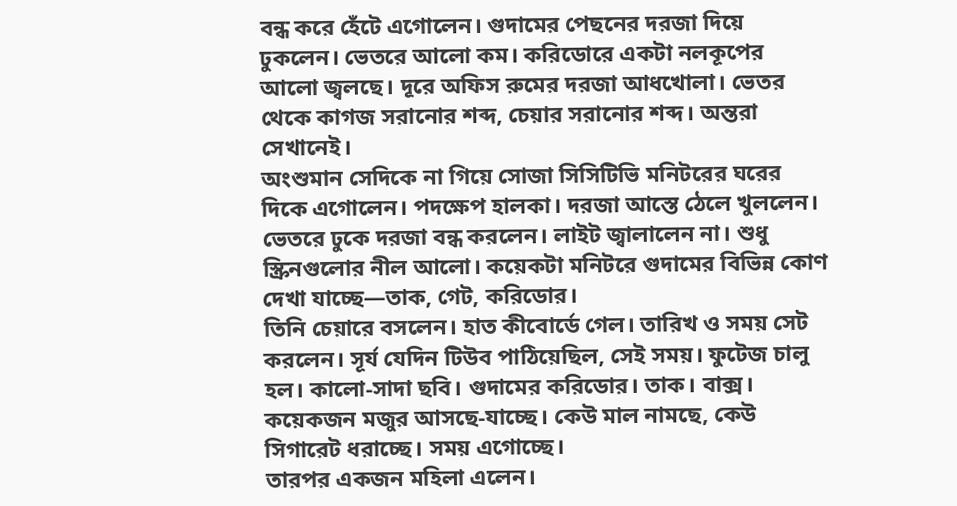বন্ধ করে হেঁটে এগোলেন। গুদামের পেছনের দরজা দিয়ে ঢুকলেন। ভেতরে আলো কম। করিডোরে একটা নলকূপের আলো জ্বলছে। দূরে অফিস রুমের দরজা আধখোলা। ভেতর থেকে কাগজ সরানোর শব্দ, চেয়ার সরানোর শব্দ। অন্তরা সেখানেই।
অংশুমান সেদিকে না গিয়ে সোজা সিসিটিভি মনিটরের ঘরের দিকে এগোলেন। পদক্ষেপ হালকা। দরজা আস্তে ঠেলে খুললেন। ভেতরে ঢুকে দরজা বন্ধ করলেন। লাইট জ্বালালেন না। শুধু স্ক্রিনগুলোর নীল আলো। কয়েকটা মনিটরে গুদামের বিভিন্ন কোণ দেখা যাচ্ছে—তাক, গেট, করিডোর।
তিনি চেয়ারে বসলেন। হাত কীবোর্ডে গেল। তারিখ ও সময় সেট করলেন। সূর্য যেদিন টিউব পাঠিয়েছিল, সেই সময়। ফুটেজ চালু হল। কালো-সাদা ছবি। গুদামের করিডোর। তাক। বাক্স। কয়েকজন মজুর আসছে-যাচ্ছে। কেউ মাল নামছে, কেউ সিগারেট ধরাচ্ছে। সময় এগোচ্ছে।
তারপর একজন মহিলা এলেন।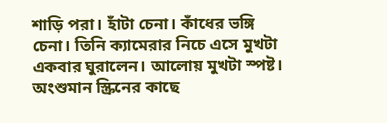শাড়ি পরা। হাঁটা চেনা। কাঁধের ভঙ্গি চেনা। তিনি ক্যামেরার নিচে এসে মুখটা একবার ঘুরালেন। আলোয় মুখটা স্পষ্ট।
অংশুমান স্ক্রিনের কাছে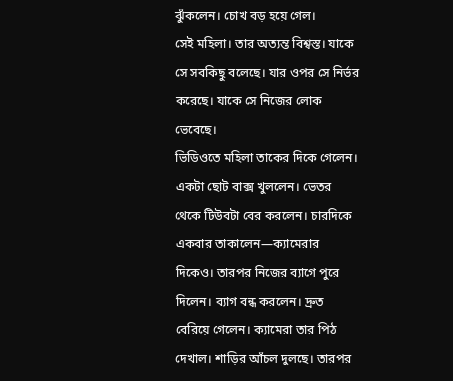ঝুঁকলেন। চোখ বড় হয়ে গেল।
সেই মহিলা। তার অত্যন্ত বিশ্বস্ত। যাকে সে সবকিছু বলেছে। যার ওপর সে নির্ভর করেছে। যাকে সে নিজের লোক ভেবেছে।
ভিডিওতে মহিলা তাকের দিকে গেলেন। একটা ছোট বাক্স খুললেন। ভেতর থেকে টিউবটা বের করলেন। চারদিকে একবার তাকালেন—ক্যামেরার দিকেও। তারপর নিজের ব্যাগে পুরে দিলেন। ব্যাগ বন্ধ করলেন। দ্রুত বেরিয়ে গেলেন। ক্যামেরা তার পিঠ দেখাল। শাড়ির আঁচল দুলছে। তারপর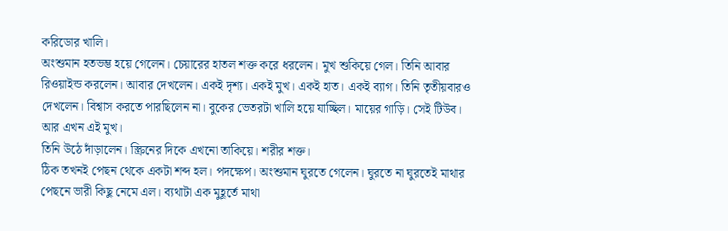করিডোর খালি।
অংশুমান হতভম্ভ হয়ে গেলেন। চেয়ারের হাতল শক্ত করে ধরলেন। মুখ শুকিয়ে গেল। তিনি আবার রিওয়াইন্ড করলেন। আবার দেখলেন। একই দৃশ্য। একই মুখ। একই হাত। একই ব্যাগ। তিনি তৃতীয়বারও দেখলেন। বিশ্বাস করতে পারছিলেন না। বুকের ভেতরটা খালি হয়ে যাচ্ছিল। মায়ের গাড়ি। সেই টিউব। আর এখন এই মুখ।
তিনি উঠে দাঁড়ালেন। স্ক্রিনের দিকে এখনো তাকিয়ে। শরীর শক্ত।
ঠিক তখনই পেছন থেকে একটা শব্দ হল। পদক্ষেপ। অংশুমান ঘুরতে গেলেন। ঘুরতে না ঘুরতেই মাথার পেছনে ভারী কিছু নেমে এল। ব্যথাটা এক মুহূর্তে মাথা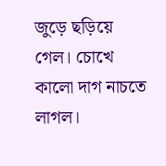জুড়ে ছড়িয়ে গেল। চোখে কালো দাগ নাচতে লাগল।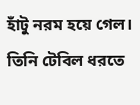হাঁটু নরম হয়ে গেল। তিনি টেবিল ধরতে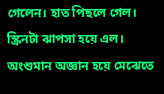গেলেন। হাত পিছলে গেল। স্ক্রিনটা ঝাপসা হয়ে এল।
অংশুমান অজ্ঞান হয়ে মেঝেতে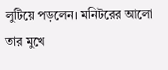লুটিয়ে পড়লেন। মনিটরের আলো তার মুখে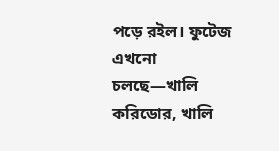পড়ে রইল। ফুটেজ এখনো চলছে—খালি করিডোর, খালি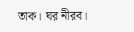তাক। ঘর নীরব।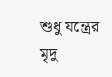শুধু যন্ত্রের মৃদু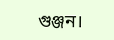গুঞ্জন।